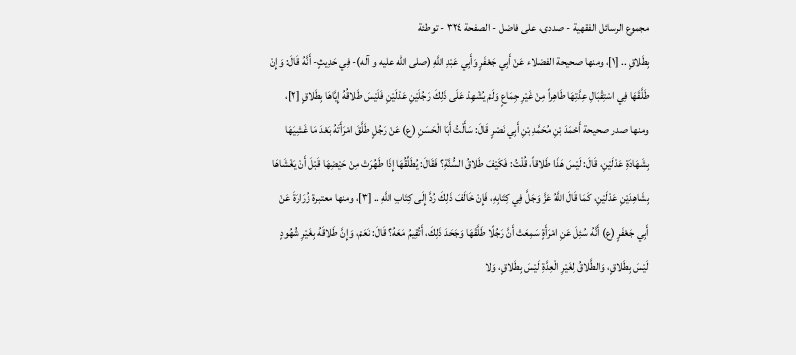مجموع الرسائل الفقهية - صددى، على فاضل - الصفحة ٣٢٤ - توطئة
بِطَلاقٍ .. [١]، ومنها صحيحة الفضلاء عَنْ أَبِي جَعْفَرٍ وَأَبِي عَبْدِ اللَّهِ (صلى الله عليه و آله)- فِي حَدِيثٍ- أَنَّهُ قَالَ: وَإِنْ طَلَّقَهَا فِي اسْتِقْبَالِ عِدَّتِهَا طَاهِراً مِنْ غَيْرِ جِمَاعٍ وَلَمْ يُشْهِدْ عَلَى ذَلِكَ رَجُلَيْنِ عَدْلَيْنِ فَلَيْسَ طَلاقُهُ إِيَّاهَا بِطَلاقٍ [٢]، ومنها صدر صحيحة أَحْمَدَ بْنِ مُحَمَّدِ بْنِ أَبِي نَصْرٍ قَالَ: سَأَلْتُ أَبَا الْحَسَنِ (ع) عَنْ رَجُلٍ طَلَّقَ امْرَأَتَهُ بَعْدَ مَا غَشِيَهَا بِشَهَادَةِ عَدْلَيْنِ، قَالَ: لَيْسَ هَذَا طَلاقاً، قُلْتُ: فَكَيْفَ طَلاقُ السُّنَّةِ؟ فَقَالَ: يُطَلِّقُهَا إِذَا طَهُرَتْ مِنْ حَيْضِهَا قَبْلَ أَنْ يَغْشَاهَا بِشَاهِدَيْنِ عَدْلَيْنِ، كَمَا قَالَ اللَّهُ عَزَّ وَجَلَّ فِي كِتَابِهِ، فَإِنْ خَالَفَ ذَلِكَ رُدَّ إِلَى كِتَابِ اللَّهِ .. [٣]، ومنها معتبرة زُرَارَةَ عَنْ أَبِي جَعْفَرٍ (ع) أَنَّهُ سُئِلَ عَنِ امْرَأَةٍ سَمِعَتْ أَنَّ رَجُلًا طَلَّقَهَا وَجَحَدَ ذَلِكَ، أَتُقِيمُ مَعَهُ؟ قَالَ: نَعَمْ، وَإِنَّ طَلاقَهُ بِغَيْرِ شُهُودٍ لَيْسَ بِطَلاقٍ، وَالطَّلاقُ لِغَيْرِ الْعِدَّةِ لَيْسَ بِطَلاقٍ، وَلا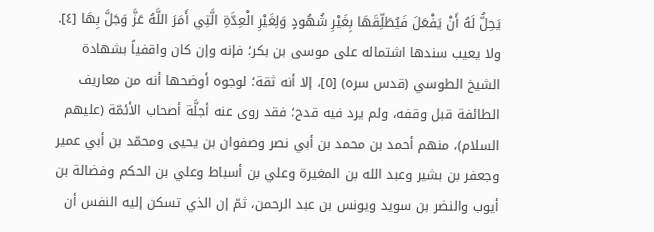يَحِلُّ لَهُ أَنْ يَفْعَلَ فَيُطَلِّقَهَا بِغَيْرِ شُهُودٍ وَلِغَيْرِ الْعِدَّةِ الَّتِي أَمَرَ اللَّهُ عَزَّ وَجَلَّ بِهَا [٤]. ولا يعيب سندها اشتماله على موسى بن بكر؛ فإنه وإن كان واقفياً بشهادة الشيخ الطوسي (قدس سره) [٥]، إلا أنه ثقة؛ لوجوه أوضحها أنه من معاريف الطائفة قبل وقفه، ولم يرد فيه قدح؛ فقد روى عنه أجلَّة أصحاب الأئمّة (عليهم السلام)، منهم أحمد بن محمد بن أبي نصر وصفوان بن يحيى ومحمّد بن أبي عمير وجعفر بن بشير وعبد الله بن المغيرة وعلي بن أسباط وعلي بن الحكم وفضالة بن أيوب والنضر بن سويد ويونس بن عبد الرحمن، ثمّ إن الذي تسكن إليه النفس أن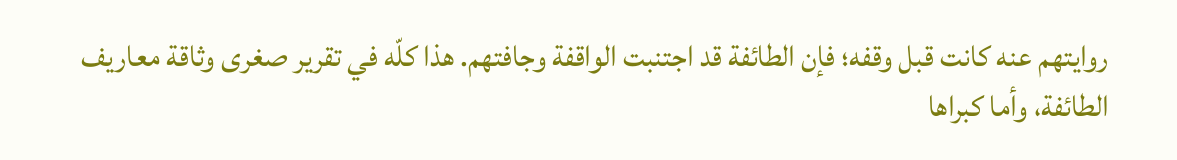روايتهم عنه كانت قبل وقفه؛ فإن الطائفة قد اجتنبت الواقفة وجافتهم. هذا كلّه في تقرير صغرى وثاقة معاريف الطائفة، وأما كبراها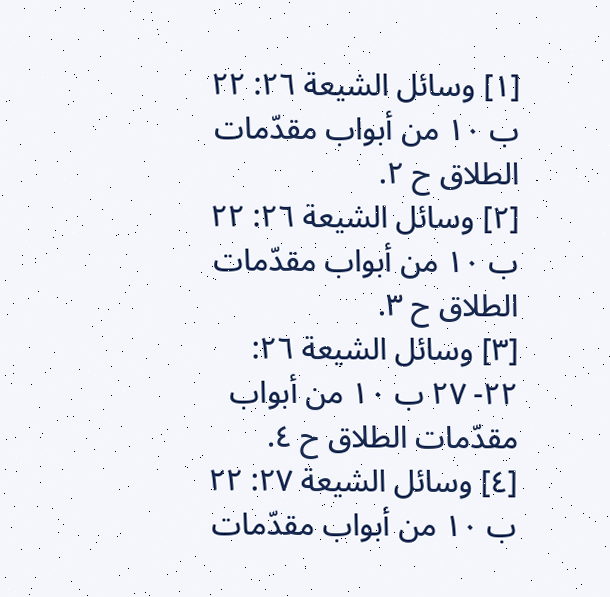[١] وسائل الشيعة ٢٦: ٢٢ ب ١٠ من أبواب مقدّمات الطلاق ح ٢.
[٢] وسائل الشيعة ٢٦: ٢٢ ب ١٠ من أبواب مقدّمات الطلاق ح ٣.
[٣] وسائل الشيعة ٢٦: ٢٢- ٢٧ ب ١٠ من أبواب مقدّمات الطلاق ح ٤.
[٤] وسائل الشيعة ٢٧: ٢٢ ب ١٠ من أبواب مقدّمات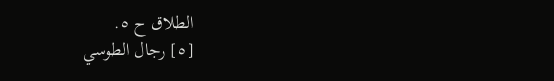الطلاق ح ٥.
[٥] رجال الطوسي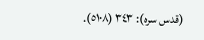(قدس سره): ٣٤٣ (٥١٠٨).